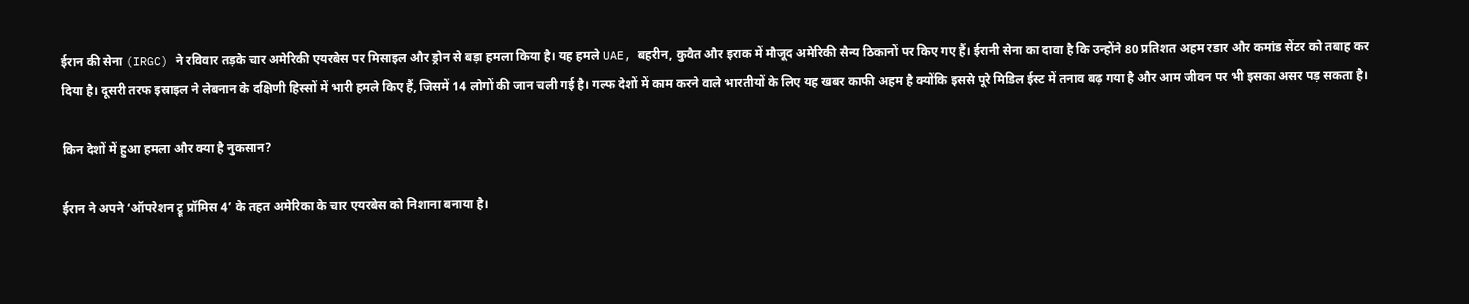ईरान की सेना (IRGC) ने रविवार तड़के चार अमेरिकी एयरबेस पर मिसाइल और ड्रोन से बड़ा हमला किया है। यह हमले UAE, बहरीन, कुवैत और इराक में मौजूद अमेरिकी सैन्य ठिकानों पर किए गए हैं। ईरानी सेना का दावा है कि उन्होंने 80 प्रतिशत अहम रडार और कमांड सेंटर को तबाह कर दिया है। दूसरी तरफ इस्राइल ने लेबनान के दक्षिणी हिस्सों में भारी हमले किए हैं, जिसमें 14 लोगों की जान चली गई है। गल्फ देशों में काम करने वाले भारतीयों के लिए यह खबर काफी अहम है क्योंकि इससे पूरे मिडिल ईस्ट में तनाव बढ़ गया है और आम जीवन पर भी इसका असर पड़ सकता है।

किन देशों में हुआ हमला और क्या है नुकसान?

ईरान ने अपने ‘ऑपरेशन ट्रू प्रॉमिस 4’ के तहत अमेरिका के चार एयरबेस को निशाना बनाया है।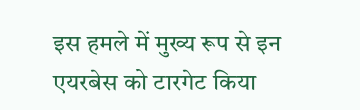इस हमले में मुख्य रूप से इन एयरबेस को टारगेट किया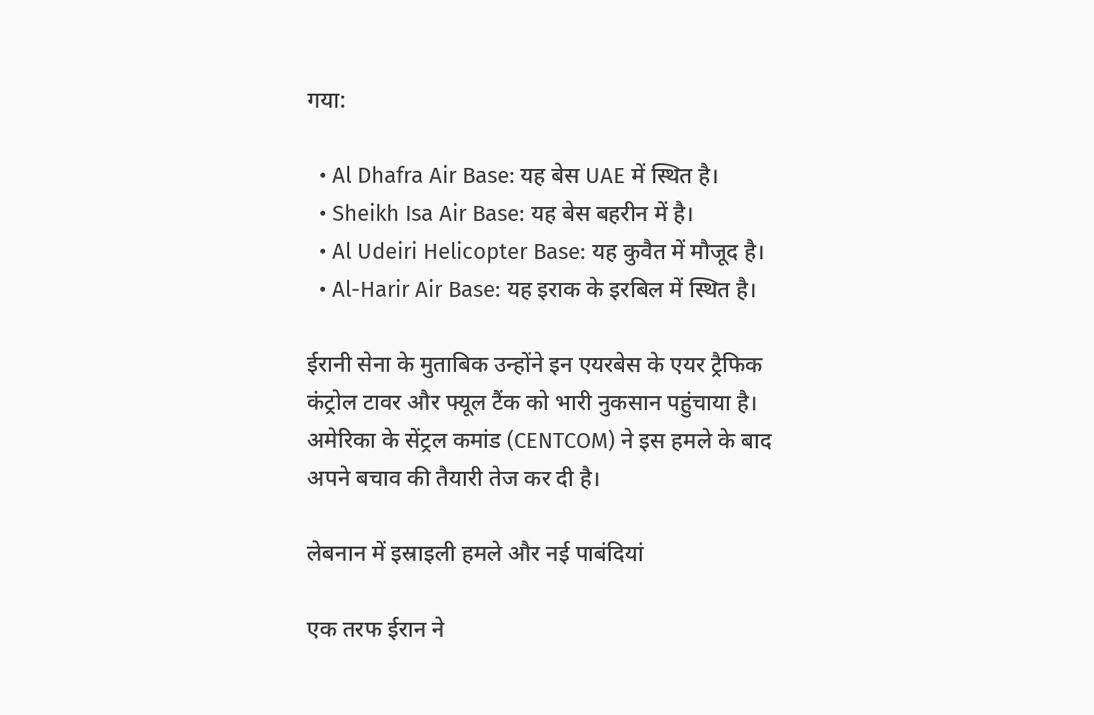गया:

  • Al Dhafra Air Base: यह बेस UAE में स्थित है।
  • Sheikh Isa Air Base: यह बेस बहरीन में है।
  • Al Udeiri Helicopter Base: यह कुवैत में मौजूद है।
  • Al-Harir Air Base: यह इराक के इरबिल में स्थित है।

ईरानी सेना के मुताबिक उन्होंने इन एयरबेस के एयर ट्रैफिक कंट्रोल टावर और फ्यूल टैंक को भारी नुकसान पहुंचाया है। अमेरिका के सेंट्रल कमांड (CENTCOM) ने इस हमले के बाद अपने बचाव की तैयारी तेज कर दी है।

लेबनान में इस्राइली हमले और नई पाबंदियां

एक तरफ ईरान ने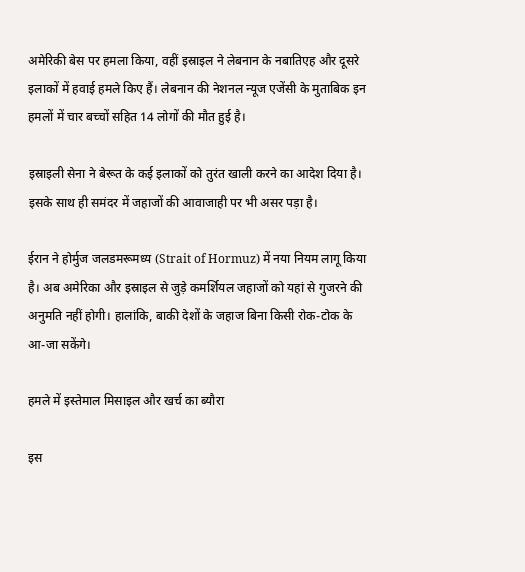अमेरिकी बेस पर हमला किया, वहीं इस्राइल ने लेबनान के नबातिएह और दूसरे इलाकों में हवाई हमले किए हैं। लेबनान की नेशनल न्यूज एजेंसी के मुताबिक इन हमलों में चार बच्चों सहित 14 लोगों की मौत हुई है।

इस्राइली सेना ने बेरूत के कई इलाकों को तुरंत खाली करने का आदेश दिया है। इसके साथ ही समंदर में जहाजों की आवाजाही पर भी असर पड़ा है।

ईरान ने होर्मुज जलडमरूमध्य (Strait of Hormuz) में नया नियम लागू किया है। अब अमेरिका और इस्राइल से जुड़े कमर्शियल जहाजों को यहां से गुजरने की अनुमति नहीं होगी। हालांकि, बाकी देशों के जहाज बिना किसी रोक-टोक के आ-जा सकेंगे।

हमले में इस्तेमाल मिसाइल और खर्च का ब्यौरा

इस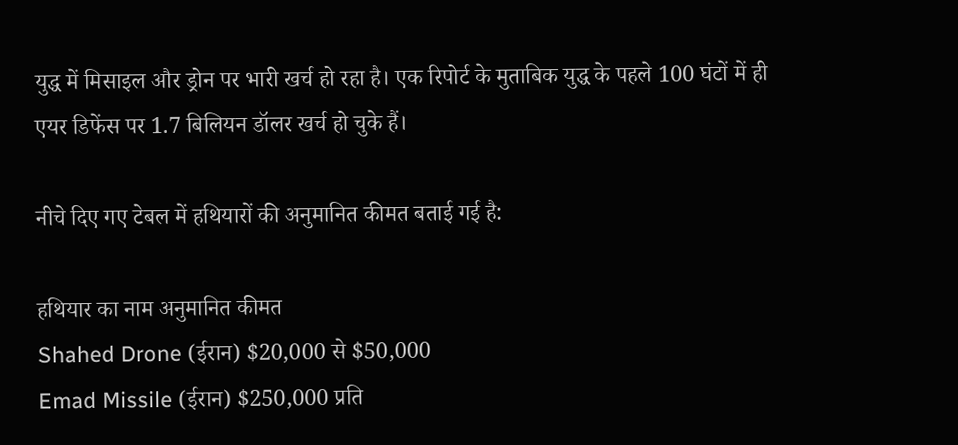युद्ध में मिसाइल और ड्रोन पर भारी खर्च हो रहा है। एक रिपोर्ट के मुताबिक युद्ध के पहले 100 घंटों में ही एयर डिफेंस पर 1.7 बिलियन डॉलर खर्च हो चुके हैं।

नीचे दिए गए टेबल में हथियारों की अनुमानित कीमत बताई गई है:

हथियार का नाम अनुमानित कीमत
Shahed Drone (ईरान) $20,000 से $50,000
Emad Missile (ईरान) $250,000 प्रति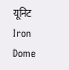यूनिट
Iron Dome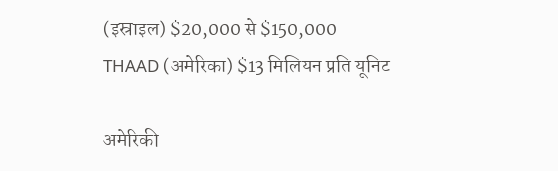(इस्राइल) $20,000 से $150,000
THAAD (अमेरिका) $13 मिलियन प्रति यूनिट

अमेरिकी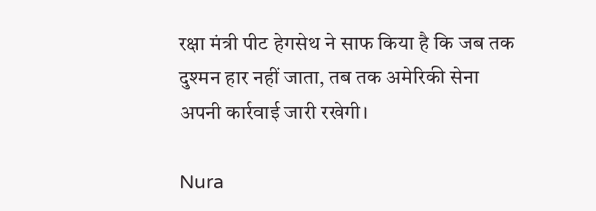रक्षा मंत्री पीट हेगसेथ ने साफ किया है कि जब तक दुश्मन हार नहीं जाता, तब तक अमेरिकी सेना अपनी कार्रवाई जारी रखेगी।

Nura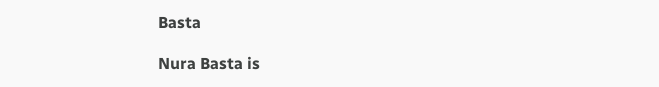Basta

Nura Basta is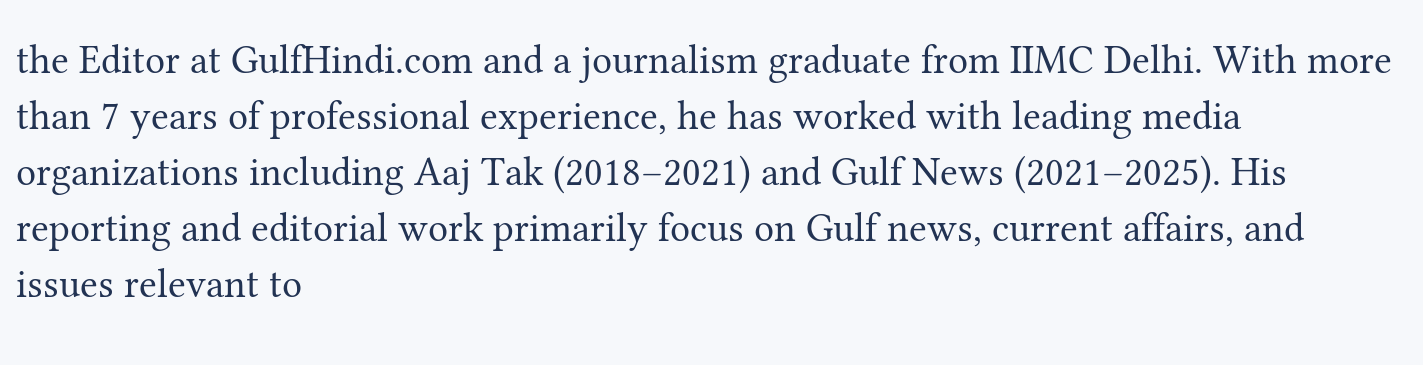the Editor at GulfHindi.com and a journalism graduate from IIMC Delhi. With more than 7 years of professional experience, he has worked with leading media organizations including Aaj Tak (2018–2021) and Gulf News (2021–2025). His reporting and editorial work primarily focus on Gulf news, current affairs, and issues relevant to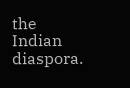the Indian diaspora.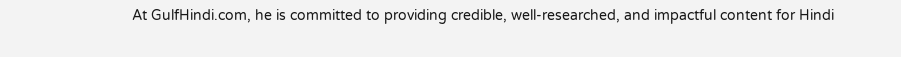At GulfHindi.com, he is committed to providing credible, well-researched, and impactful content for Hindi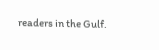readers in the Gulf.